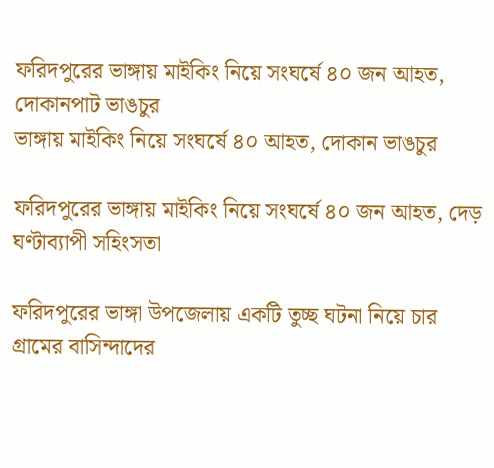ফরিদপুরের ভাঙ্গায় মাইকিং নিয়ে সংঘর্ষে ৪০ জন আহত, দোকানপাট ভাঙচুর
ভাঙ্গায় মাইকিং নিয়ে সংঘর্ষে ৪০ আহত, দোকান ভাঙচুর

ফরিদপুরের ভাঙ্গায় মাইকিং নিয়ে সংঘর্ষে ৪০ জন আহত, দেড় ঘণ্টাব্যাপী সহিংসতা

ফরিদপুরের ভাঙ্গা উপজেলায় একটি তুচ্ছ ঘটনা নিয়ে চার গ্রামের বাসিন্দাদের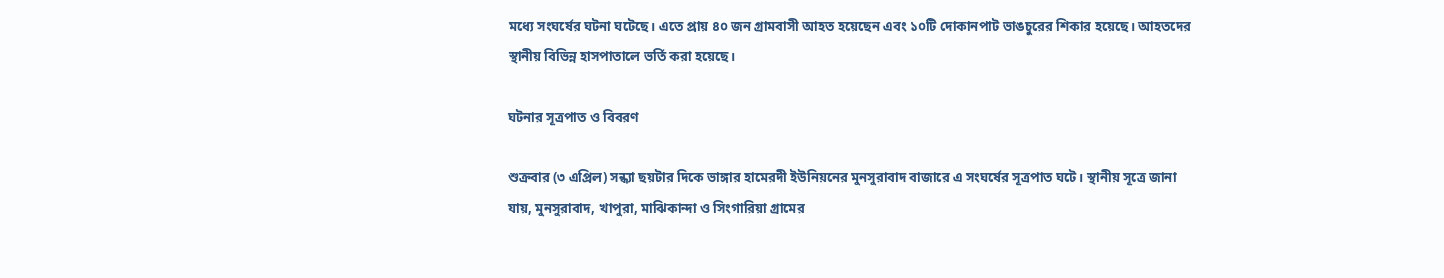মধ্যে সংঘর্ষের ঘটনা ঘটেছে। এতে প্রায় ৪০ জন গ্রামবাসী আহত হয়েছেন এবং ১০টি দোকানপাট ভাঙচুরের শিকার হয়েছে। আহতদের স্থানীয় বিভিন্ন হাসপাতালে ভর্তি করা হয়েছে।

ঘটনার সূত্রপাত ও বিবরণ

শুক্রবার (৩ এপ্রিল) সন্ধ্যা ছয়টার দিকে ভাঙ্গার হামেরদী ইউনিয়নের মুনসুরাবাদ বাজারে এ সংঘর্ষের সূত্রপাত ঘটে। স্থানীয় সূত্রে জানা যায়, মুনসুরাবাদ, খাপুরা, মাঝিকান্দা ও সিংগারিয়া গ্রামের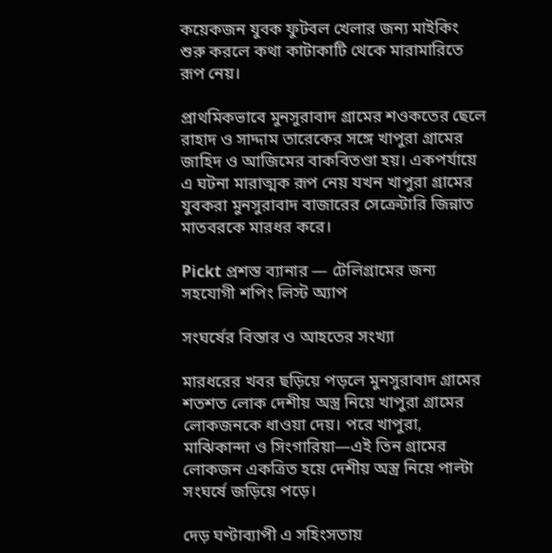কয়েকজন যুবক ফুটবল খেলার জন্য মাইকিং শুরু করলে কথা কাটাকাটি থেকে মারামারিতে রূপ নেয়।

প্রাথমিকভাবে মুনসুরাবাদ গ্রামের শওকতের ছেলে রাহাদ ও সাদ্দাম তারেকের সঙ্গে খাপুরা গ্রামের জাহিদ ও আজিমের বাকবিতণ্ডা হয়। একপর্যায়ে এ ঘটনা মারাত্মক রূপ নেয় যখন খাপুরা গ্রামের যুবকরা মুনসুরাবাদ বাজারের সেক্রেটারি জিন্নাত মাতবরকে মারধর করে।

Pickt প্রশস্ত ব্যানার — টেলিগ্রামের জন্য সহযোগী শপিং লিস্ট অ্যাপ

সংঘর্ষের বিস্তার ও আহতের সংখ্যা

মারধরের খবর ছড়িয়ে পড়লে মুনসুরাবাদ গ্রামের শতশত লোক দেশীয় অস্ত্র নিয়ে খাপুরা গ্রামের লোকজনকে ধাওয়া দেয়। পরে খাপুরা, মাঝিকান্দা ও সিংগারিয়া—এই তিন গ্রামের লোকজন একত্রিত হয়ে দেশীয় অস্ত্র নিয়ে পাল্টা সংঘর্ষে জড়িয়ে পড়ে।

দেড় ঘণ্টাব্যাপী এ সহিংসতায়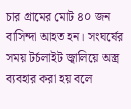চার গ্রামের মোট ৪০ জন বাসিন্দা আহত হন। সংঘর্ষের সময় টর্চলাইট জ্বালিয়ে অস্ত্র ব্যবহার করা হয় বলে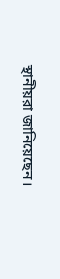স্থানীয়রা জানিয়েছেন।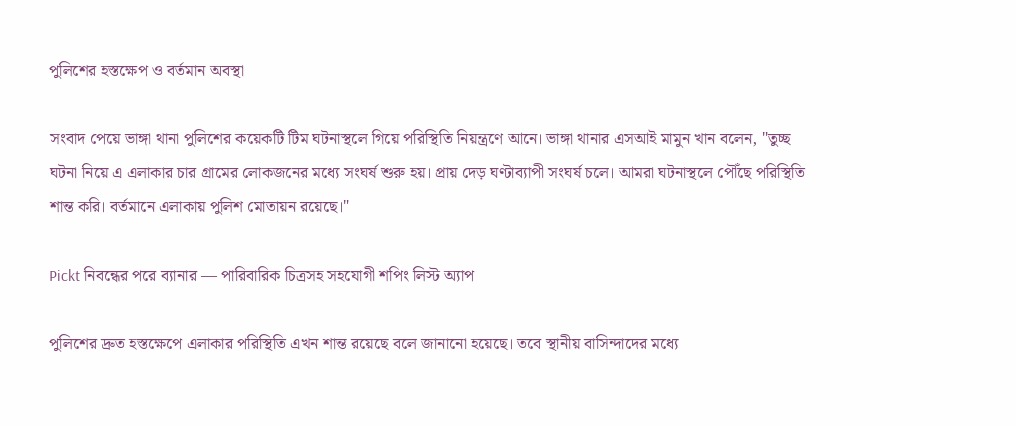পুলিশের হস্তক্ষেপ ও বর্তমান অবস্থা

সংবাদ পেয়ে ভাঙ্গা থানা পুলিশের কয়েকটি টিম ঘটনাস্থলে গিয়ে পরিস্থিতি নিয়ন্ত্রণে আনে। ভাঙ্গা থানার এসআই মামুন খান বলেন, "তুচ্ছ ঘটনা নিয়ে এ এলাকার চার গ্রামের লোকজনের মধ্যে সংঘর্ষ শুরু হয়। প্রায় দেড় ঘণ্টাব্যাপী সংঘর্ষ চলে। আমরা ঘটনাস্থলে পৌঁছে পরিস্থিতি শান্ত করি। বর্তমানে এলাকায় পুলিশ মোতায়ন রয়েছে।"

Pickt নিবন্ধের পরে ব্যানার — পারিবারিক চিত্রসহ সহযোগী শপিং লিস্ট অ্যাপ

পুলিশের দ্রুত হস্তক্ষেপে এলাকার পরিস্থিতি এখন শান্ত রয়েছে বলে জানানো হয়েছে। তবে স্থানীয় বাসিন্দাদের মধ্যে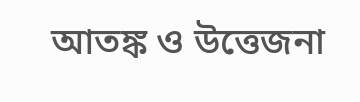আতঙ্ক ও উত্তেজনা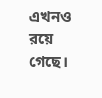এখনও রয়ে গেছে।